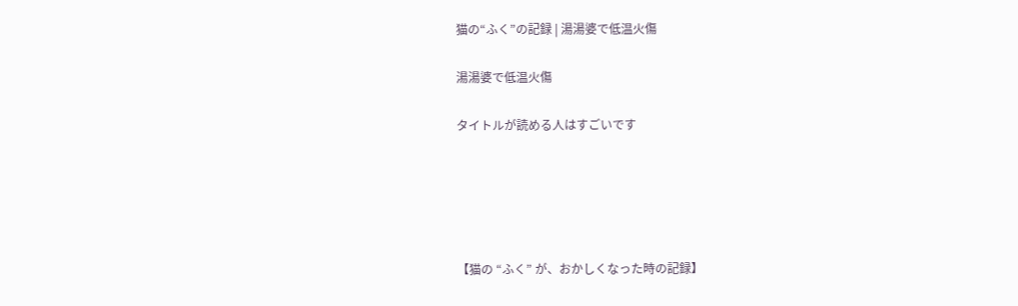猫の“ふく”の記録 | 湯湯婆で低温火傷

湯湯婆で低温火傷

タイトルが読める人はすごいです





【猫の “ふく” が、おかしくなった時の記録】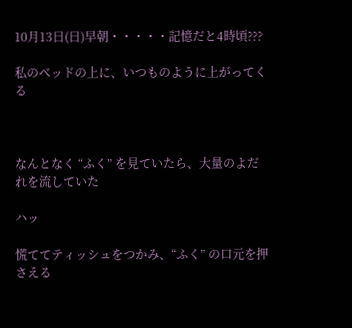10月13日(日)早朝・・・・・記憶だと4時頃???

私のベッドの上に、いつものように上がってくる



なんとなく “ふく” を見ていたら、大量のよだれを流していた

ハッ

慌ててティッシュをつかみ、“ふく” の口元を押さえる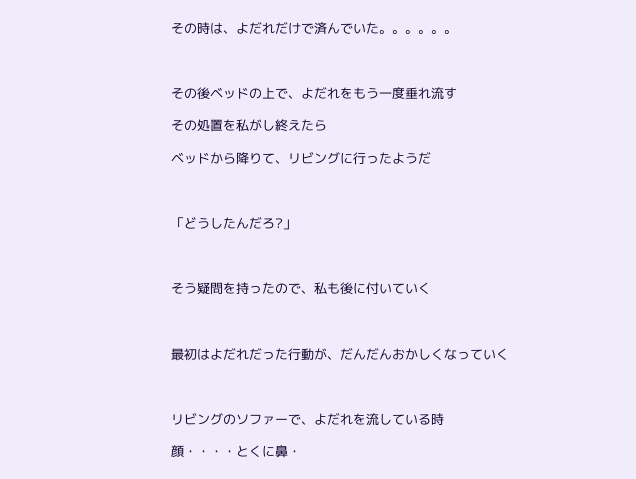その時は、よだれだけで済んでいた。。。。。。



その後ベッドの上で、よだれをもう一度垂れ流す

その処置を私がし終えたら

ベッドから降りて、リビングに行ったようだ



「どうしたんだろ?」



そう疑問を持ったので、私も後に付いていく



最初はよだれだった行動が、だんだんおかしくなっていく



リビングのソファーで、よだれを流している時

顔・・・・とくに鼻・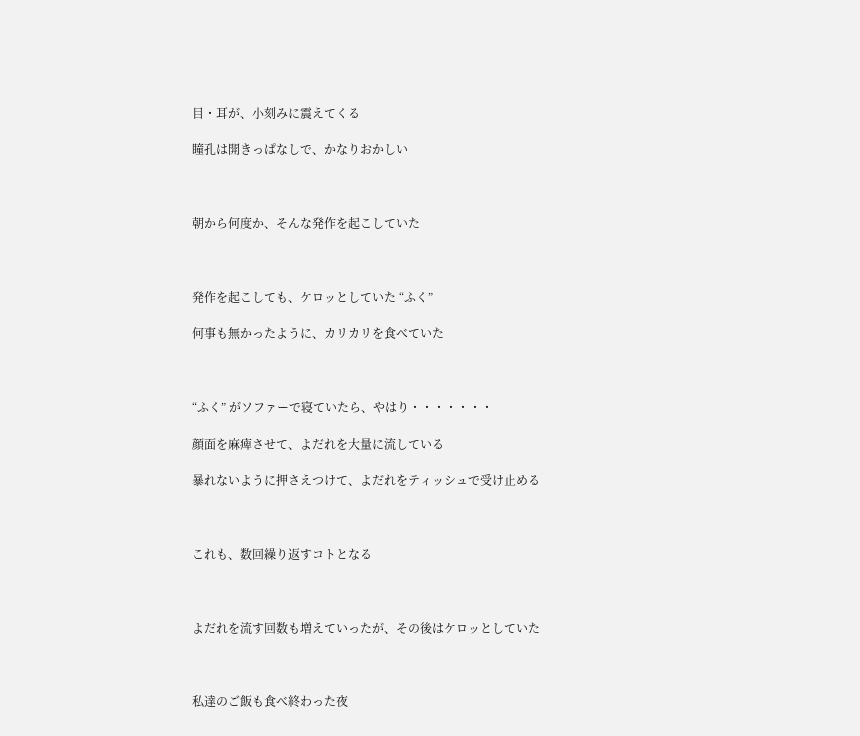目・耳が、小刻みに震えてくる

瞳孔は開きっぱなしで、かなりおかしい



朝から何度か、そんな発作を起こしていた



発作を起こしても、ケロッとしていた “ふく”

何事も無かったように、カリカリを食べていた



“ふく” がソファーで寝ていたら、やはり・・・・・・・

顔面を麻痺させて、よだれを大量に流している

暴れないように押さえつけて、よだれをティッシュで受け止める



これも、数回繰り返すコトとなる



よだれを流す回数も増えていったが、その後はケロッとしていた



私達のご飯も食べ終わった夜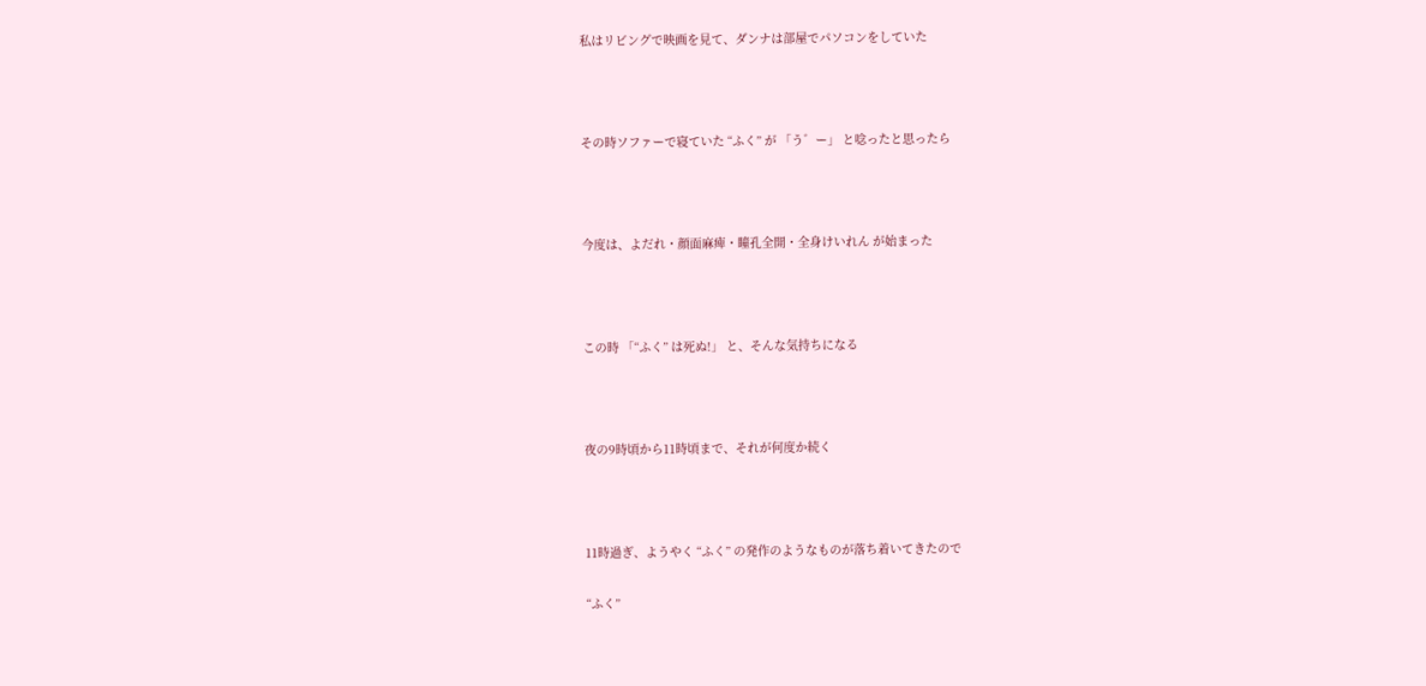私はリビングで映画を見て、ダンナは部屋でパソコンをしていた



その時ソファーで寝ていた “ふく” が 「う゛ー」 と唸ったと思ったら



今度は、よだれ・顔面麻痺・瞳孔全開・全身けいれん が始まった



この時 「“ふく” は死ぬ!」 と、そんな気持ちになる



夜の9時頃から11時頃まで、それが何度か続く



11時過ぎ、ようやく “ふく” の発作のようなものが落ち着いてきたので

“ふく”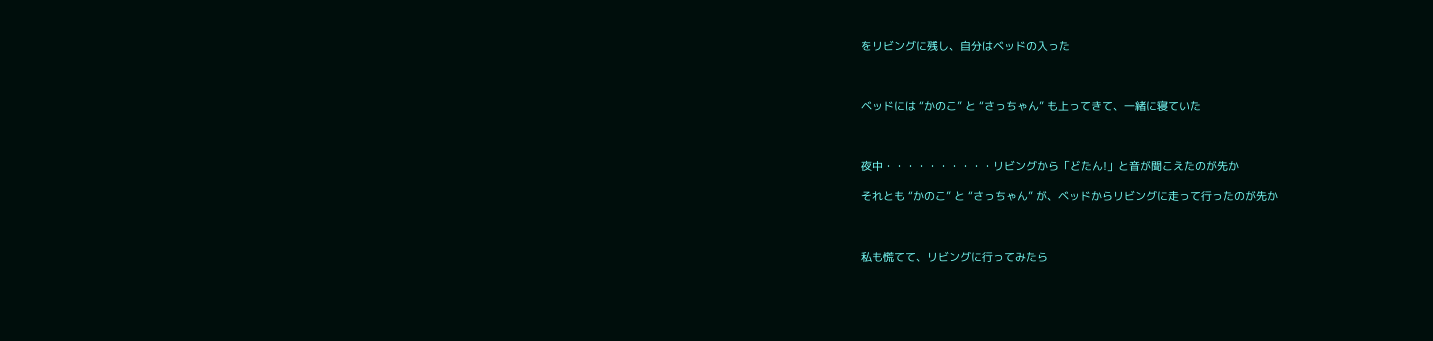をリビングに残し、自分はベッドの入った



ベッドには “かのこ” と “さっちゃん” も上ってきて、一緒に寝ていた



夜中・・・・・・・・・・リビングから「どたん!」と音が聞こえたのが先か

それとも “かのこ” と “さっちゃん” が、ベッドからリビングに走って行ったのが先か



私も慌てて、リビングに行ってみたら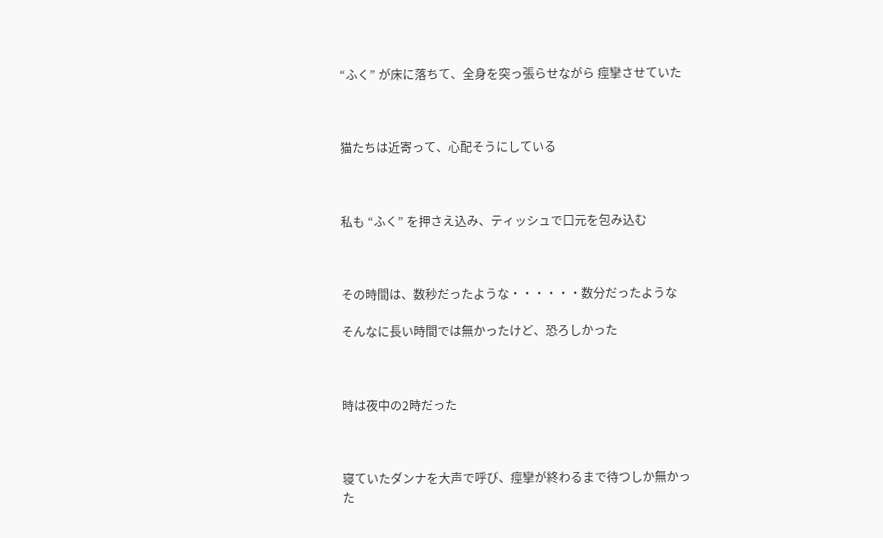“ふく” が床に落ちて、全身を突っ張らせながら 痙攣させていた



猫たちは近寄って、心配そうにしている



私も “ふく” を押さえ込み、ティッシュで口元を包み込む



その時間は、数秒だったような・・・・・・数分だったような

そんなに長い時間では無かったけど、恐ろしかった



時は夜中の2時だった



寝ていたダンナを大声で呼び、痙攣が終わるまで待つしか無かった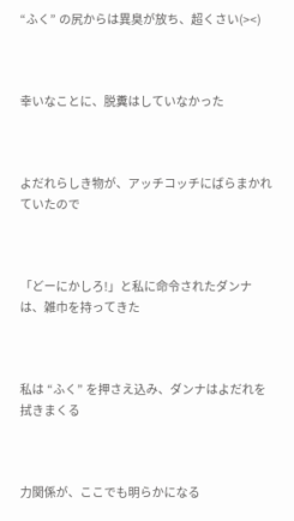“ふく” の尻からは異臭が放ち、超くさい(><)



幸いなことに、脱糞はしていなかった



よだれらしき物が、アッチコッチにばらまかれていたので



「どーにかしろ!」と私に命令されたダンナは、雑巾を持ってきた



私は “ふく” を押さえ込み、ダンナはよだれを拭きまくる



力関係が、ここでも明らかになる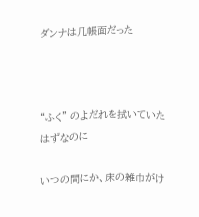ダンナは几帳面だった



“ふく” のよだれを拭いていたはずなのに

いつの間にか、床の雑巾がけ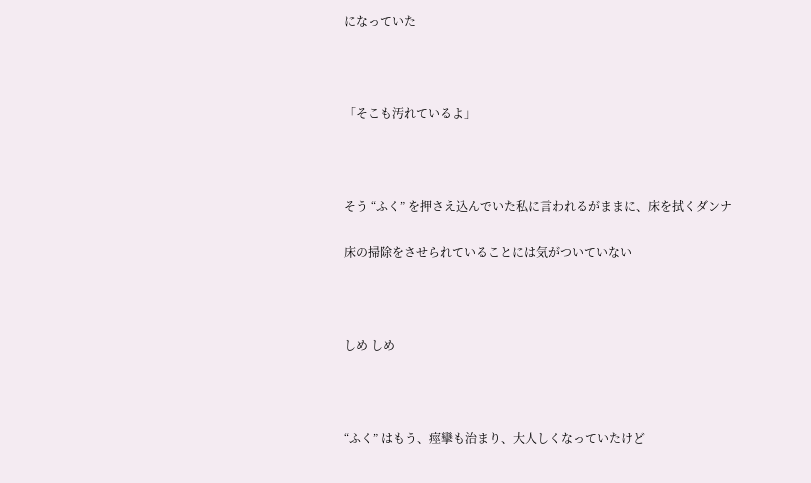になっていた



「そこも汚れているよ」



そう “ふく” を押さえ込んでいた私に言われるがままに、床を拭くダンナ

床の掃除をさせられていることには気がついていない



しめ しめ



“ふく” はもう、痙攣も治まり、大人しくなっていたけど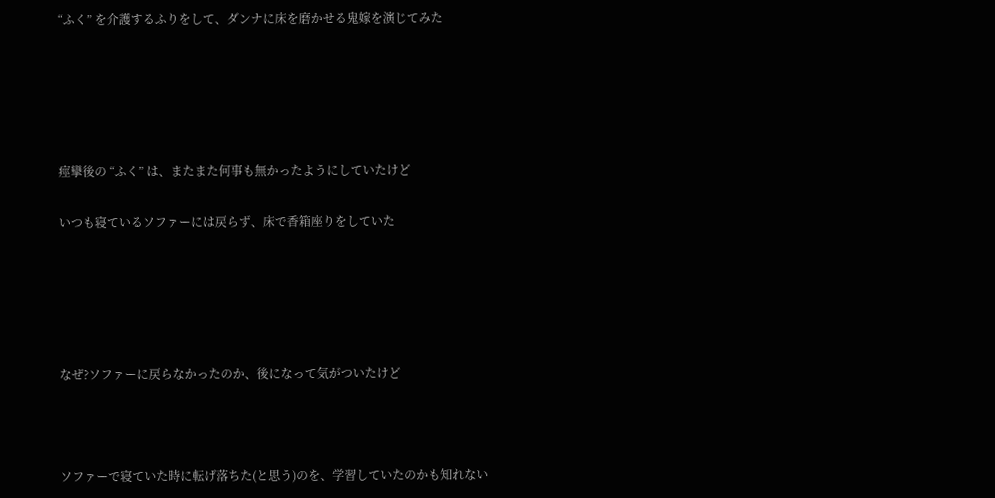“ふく” を介護するふりをして、ダンナに床を磨かせる鬼嫁を演じてみた





痙攣後の “ふく” は、またまた何事も無かったようにしていたけど

いつも寝ているソファーには戻らず、床で香箱座りをしていた





なぜ?ソファーに戻らなかったのか、後になって気がついたけど



ソファーで寝ていた時に転げ落ちた(と思う)のを、学習していたのかも知れない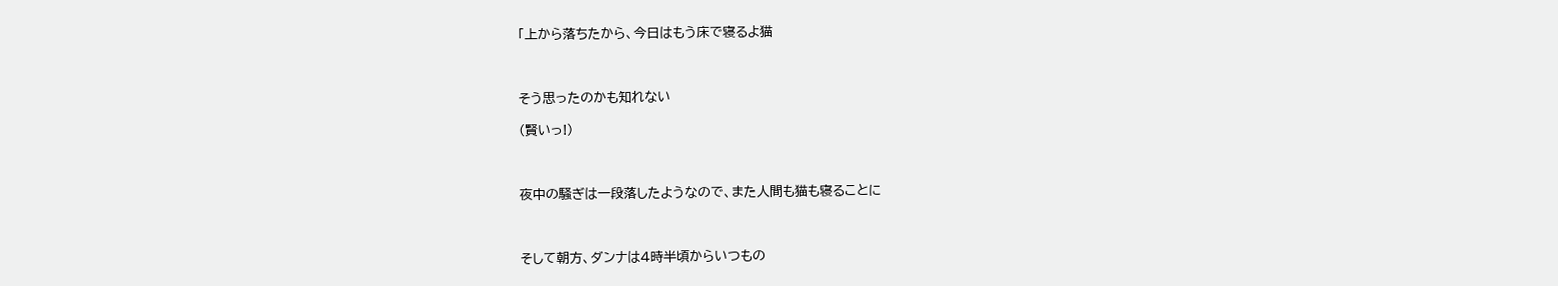「上から落ちたから、今日はもう床で寝るよ猫



そう思ったのかも知れない

(賢いっ!)



夜中の騒ぎは一段落したようなので、また人間も猫も寝ることに



そして朝方、ダンナは4時半頃からいつもの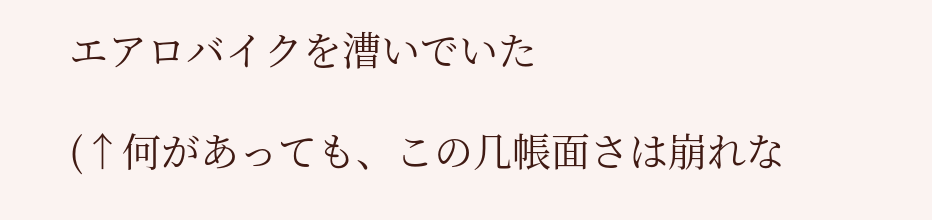エアロバイクを漕いでいた

(↑何があっても、この几帳面さは崩れな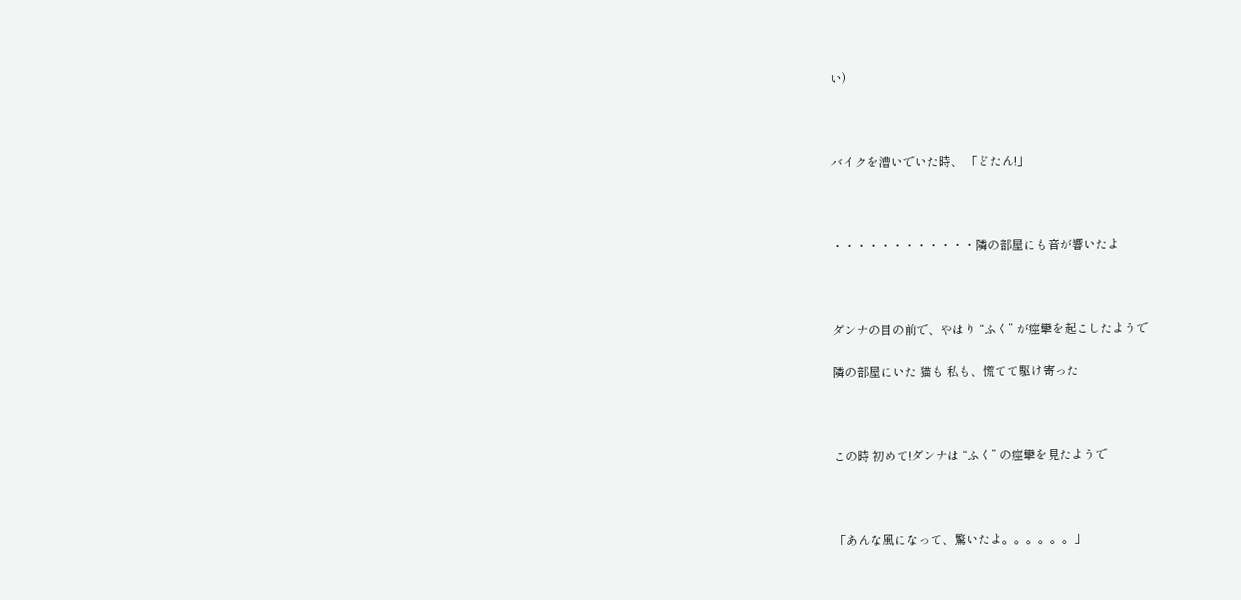い)



バイクを漕いでいた時、 「どたん!」



・・・・・・・・・・・・隣の部屋にも音が響いたよ



ダンナの目の前で、やはり “ふく” が痙攣を起こしたようで

隣の部屋にいた 猫も 私も、慌てて駆け寄った



この時 初めて!ダンナは “ふく” の痙攣を見たようで



「あんな風になって、驚いたよ。。。。。。」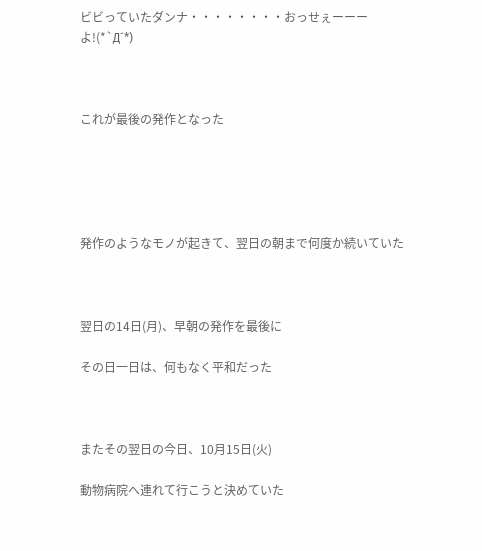ビビっていたダンナ・・・・・・・・おっせぇーーーよ!(*`Д´*)



これが最後の発作となった





発作のようなモノが起きて、翌日の朝まで何度か続いていた



翌日の14日(月)、早朝の発作を最後に

その日一日は、何もなく平和だった



またその翌日の今日、10月15日(火)

動物病院へ連れて行こうと決めていた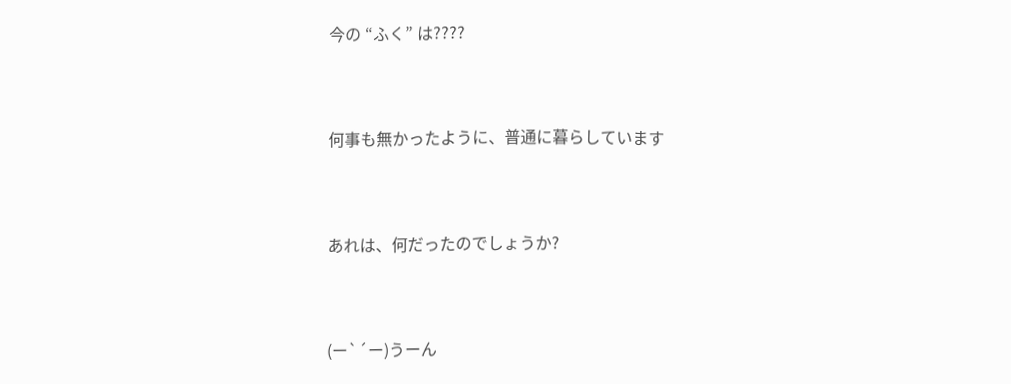今の “ふく” は????



何事も無かったように、普通に暮らしています



あれは、何だったのでしょうか?



(ー`´ー)うーん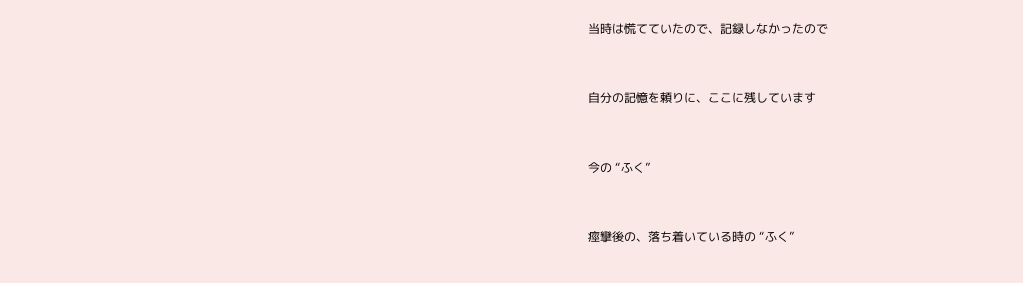当時は慌てていたので、記録しなかったので



自分の記憶を頼りに、ここに残しています



今の “ふく”



痙攣後の、落ち着いている時の “ふく”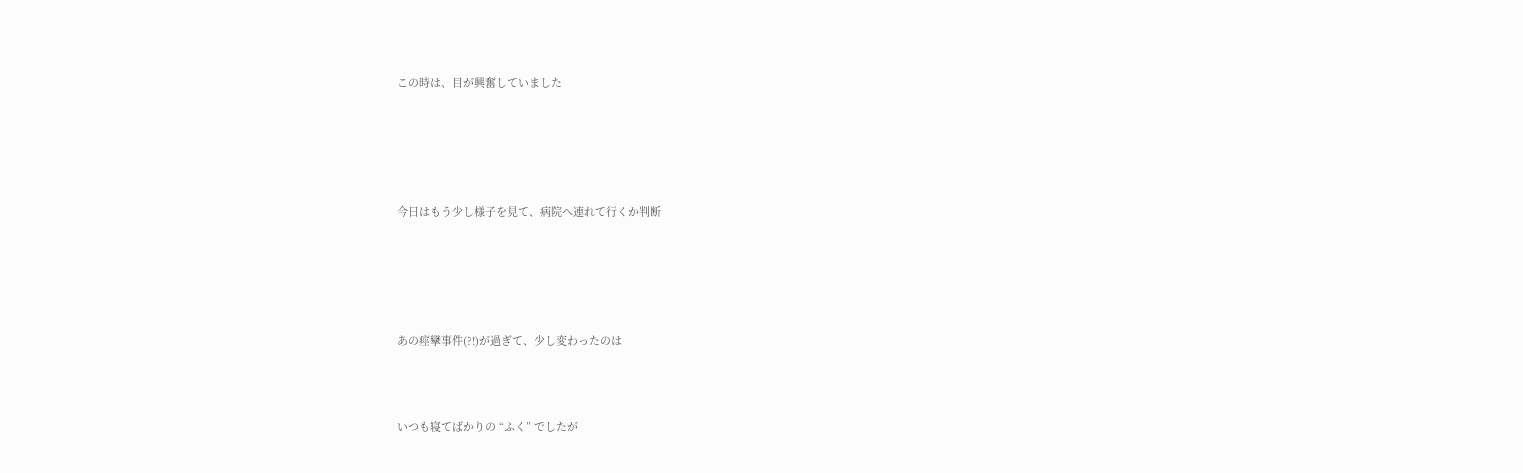この時は、目が興奮していました





今日はもう少し様子を見て、病院へ連れて行くか判断





あの痙攣事件(?!)が過ぎて、少し変わったのは



いつも寝てばかりの “ふく” でしたが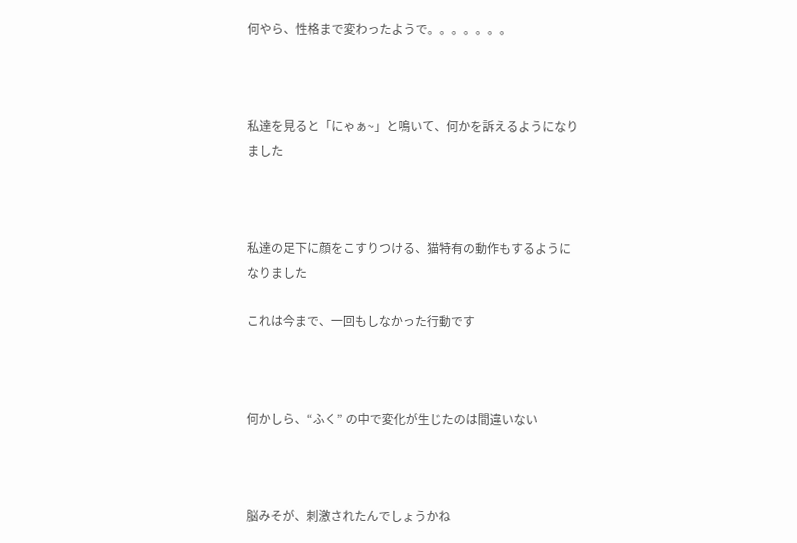何やら、性格まで変わったようで。。。。。。。



私達を見ると「にゃぁ~」と鳴いて、何かを訴えるようになりました



私達の足下に顔をこすりつける、猫特有の動作もするようになりました

これは今まで、一回もしなかった行動です



何かしら、“ふく” の中で変化が生じたのは間違いない



脳みそが、刺激されたんでしょうかね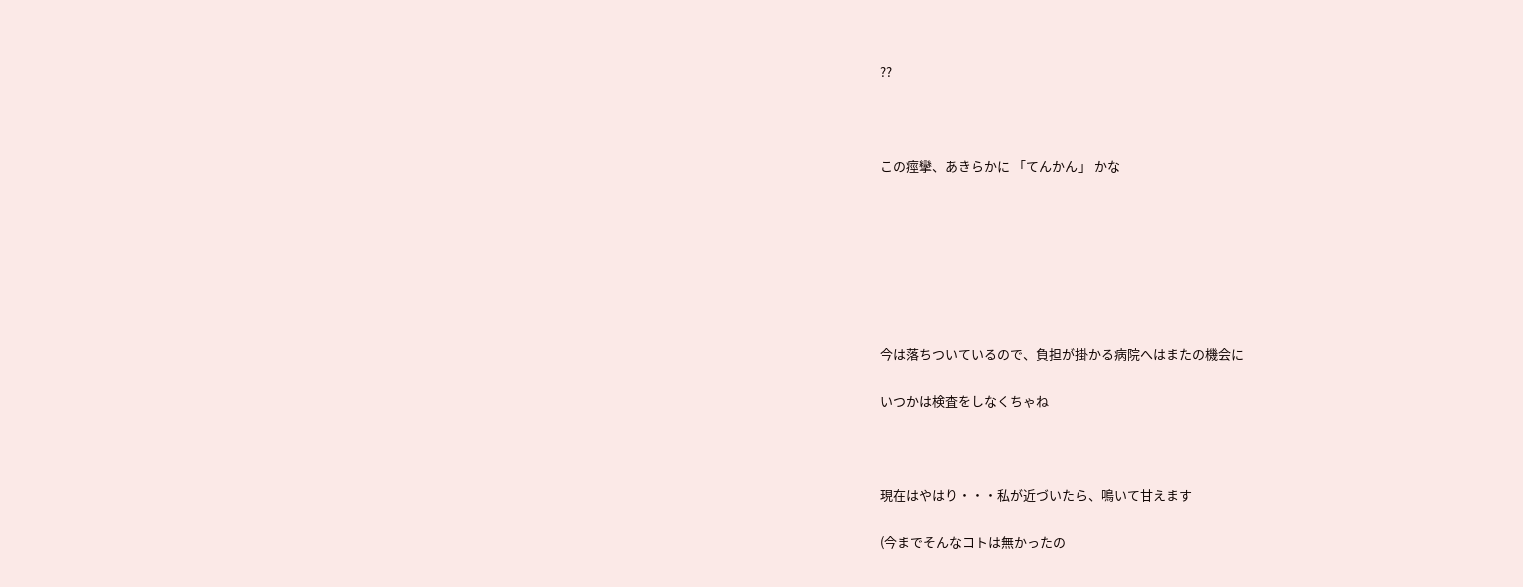??



この痙攣、あきらかに 「てんかん」 かな







今は落ちついているので、負担が掛かる病院へはまたの機会に

いつかは検査をしなくちゃね



現在はやはり・・・私が近づいたら、鳴いて甘えます

(今までそんなコトは無かったの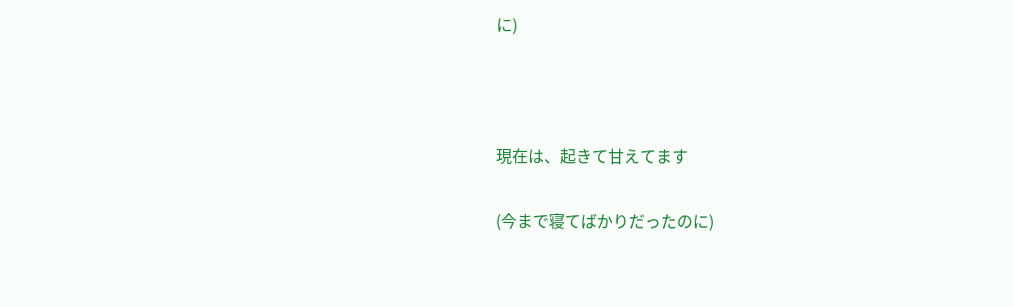に)



現在は、起きて甘えてます

(今まで寝てばかりだったのに)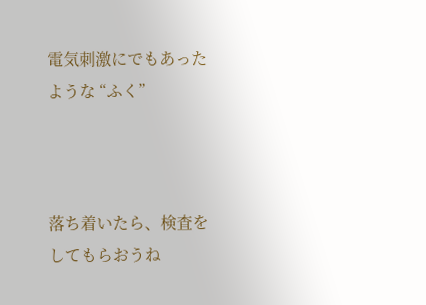電気刺激にでもあったような “ふく”



落ち着いたら、検査をしてもらおうね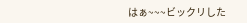はぁ~~~ビックリした